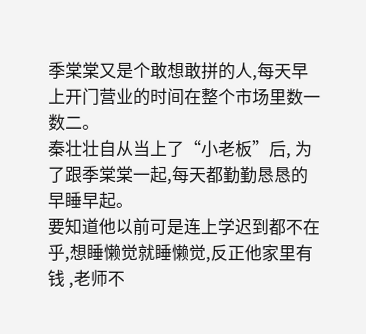季棠棠又是个敢想敢拼的人,每天早上开门营业的时间在整个市场里数一数二。
秦壮壮自从当上了“小老板”后, 为了跟季棠棠一起,每天都勤勤恳恳的早睡早起。
要知道他以前可是连上学迟到都不在乎,想睡懒觉就睡懒觉,反正他家里有钱 ,老师不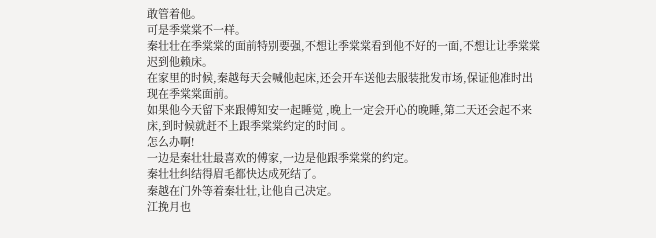敢管着他。
可是季棠棠不一样。
秦壮壮在季棠棠的面前特别要强,不想让季棠棠看到他不好的一面,不想让让季棠棠迟到他赖床。
在家里的时候,秦越每天会喊他起床,还会开车送他去服装批发市场,保证他准时出现在季棠棠面前。
如果他今天留下来跟傅知安一起睡觉 ,晚上一定会开心的晚睡,第二天还会起不来床,到时候就赶不上跟季棠棠约定的时间 。
怎么办啊!
一边是秦壮壮最喜欢的傅家,一边是他跟季棠棠的约定。
秦壮壮纠结得眉毛都快达成死结了。
秦越在门外等着秦壮壮,让他自己决定。
江挽月也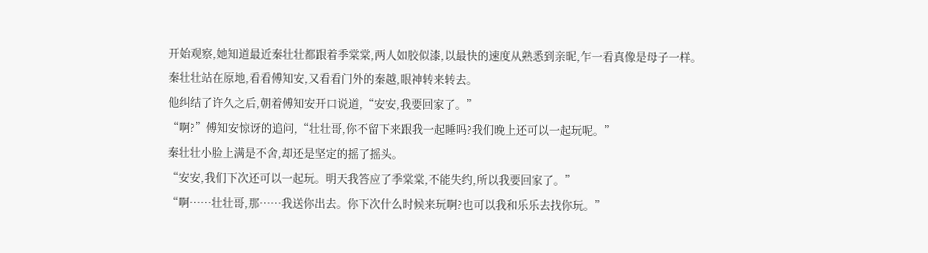开始观察,她知道最近秦壮壮都跟着季棠棠,两人如胶似漆,以最快的速度从熟悉到亲昵,乍一看真像是母子一样。
秦壮壮站在原地,看看傅知安,又看看门外的秦越,眼神转来转去。
他纠结了许久之后,朝着傅知安开口说道,“安安,我要回家了。”
“啊?”傅知安惊讶的追问,“壮壮哥,你不留下来跟我一起睡吗?我们晚上还可以一起玩呢。”
秦壮壮小脸上满是不舍,却还是坚定的摇了摇头。
“安安,我们下次还可以一起玩。明天我答应了季棠棠,不能失约,所以我要回家了。”
“啊……壮壮哥,那……我送你出去。你下次什么时候来玩啊?也可以我和乐乐去找你玩。”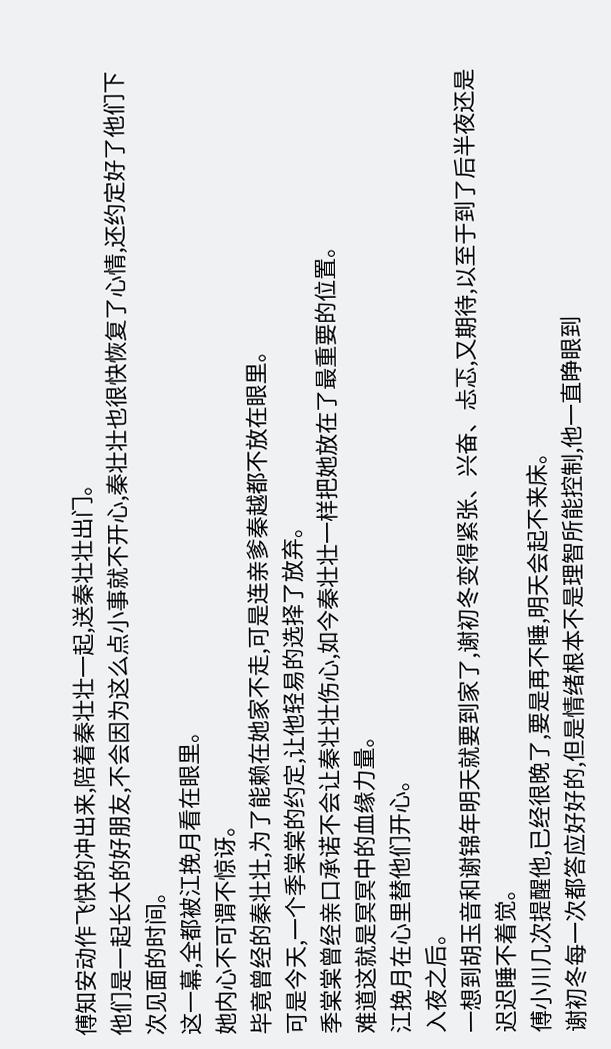傅知安动作飞快的冲出来,陪着秦壮壮一起,送秦壮壮出门。
他们是一起长大的好朋友,不会因为这么点小事就不开心,秦壮壮也很快恢复了心情,还约定好了他们下次见面的时间。
这一幕,全都被江挽月看在眼里。
她内心不可谓不惊讶。
毕竟曾经的秦壮壮,为了能赖在她家不走,可是连亲爹秦越都不放在眼里。
可是今天,一个季棠棠的约定,让他轻易的选择了放弃。
季棠棠曾经亲口承诺不会让秦壮壮伤心,如今秦壮壮一样把她放在了最重要的位置。
难道这就是冥冥中的血缘力量。
江挽月在心里替他们开心。
入夜之后。
一想到胡玉音和谢锦年明天就要到家了,谢初冬变得紧张、兴奋、忐忑,又期待,以至于到了后半夜还是迟迟睡不着觉。
傅小川几次提醒他,已经很晚了,要是再不睡,明天会起不来床。
谢初冬每一次都答应好好的,但是情绪根本不是理智所能控制,他一直睁眼到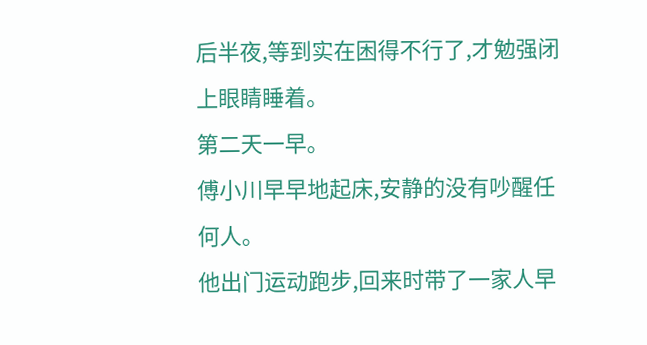后半夜,等到实在困得不行了,才勉强闭上眼睛睡着。
第二天一早。
傅小川早早地起床,安静的没有吵醒任何人。
他出门运动跑步,回来时带了一家人早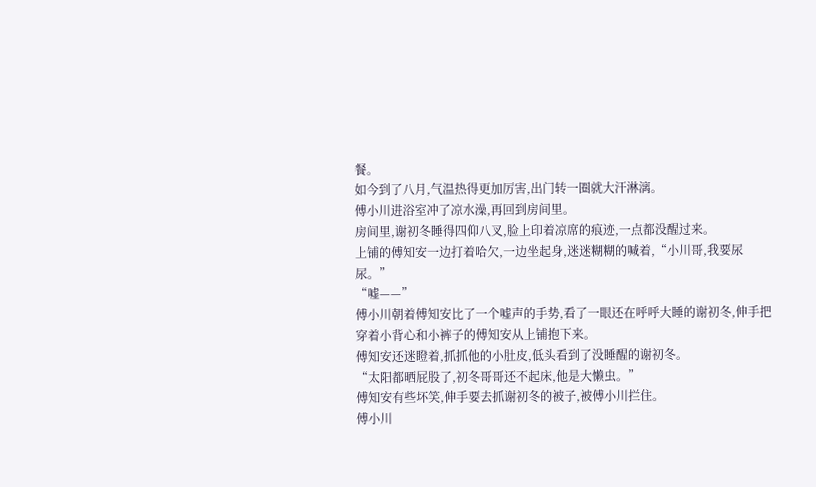餐。
如今到了八月,气温热得更加厉害,出门转一圈就大汗淋漓。
傅小川进浴室冲了凉水澡,再回到房间里。
房间里,谢初冬睡得四仰八叉,脸上印着凉席的痕迹,一点都没醒过来。
上铺的傅知安一边打着哈欠,一边坐起身,迷迷糊糊的喊着,“小川哥,我要尿尿。”
“嘘——”
傅小川朝着傅知安比了一个嘘声的手势,看了一眼还在呼呼大睡的谢初冬,伸手把穿着小背心和小裤子的傅知安从上铺抱下来。
傅知安还迷瞪着,抓抓他的小肚皮,低头看到了没睡醒的谢初冬。
“太阳都晒屁股了,初冬哥哥还不起床,他是大懒虫。”
傅知安有些坏笑,伸手要去抓谢初冬的被子,被傅小川拦住。
傅小川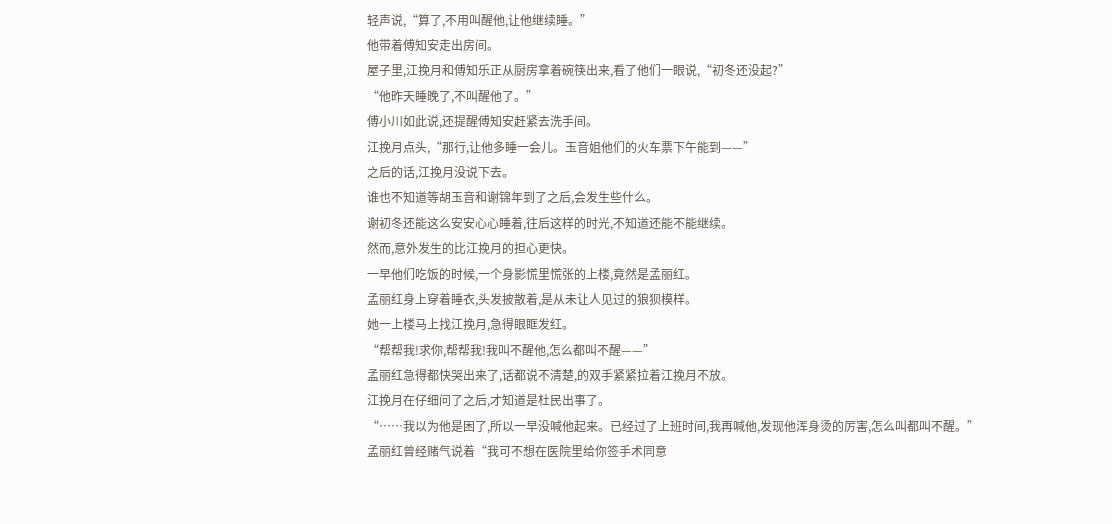轻声说,“算了,不用叫醒他,让他继续睡。”
他带着傅知安走出房间。
屋子里,江挽月和傅知乐正从厨房拿着碗筷出来,看了他们一眼说,“初冬还没起?”
“他昨天睡晚了,不叫醒他了。”
傅小川如此说,还提醒傅知安赶紧去洗手间。
江挽月点头,“那行,让他多睡一会儿。玉音姐他们的火车票下午能到——”
之后的话,江挽月没说下去。
谁也不知道等胡玉音和谢锦年到了之后,会发生些什么。
谢初冬还能这么安安心心睡着,往后这样的时光,不知道还能不能继续。
然而,意外发生的比江挽月的担心更快。
一早他们吃饭的时候,一个身影慌里慌张的上楼,竟然是孟丽红。
孟丽红身上穿着睡衣,头发披散着,是从未让人见过的狼狈模样。
她一上楼马上找江挽月,急得眼眶发红。
“帮帮我!求你,帮帮我!我叫不醒他,怎么都叫不醒——”
孟丽红急得都快哭出来了,话都说不清楚,的双手紧紧拉着江挽月不放。
江挽月在仔细问了之后,才知道是杜民出事了。
“……我以为他是困了,所以一早没喊他起来。已经过了上班时间,我再喊他,发现他浑身烫的厉害,怎么叫都叫不醒。”
孟丽红曾经赌气说着“我可不想在医院里给你签手术同意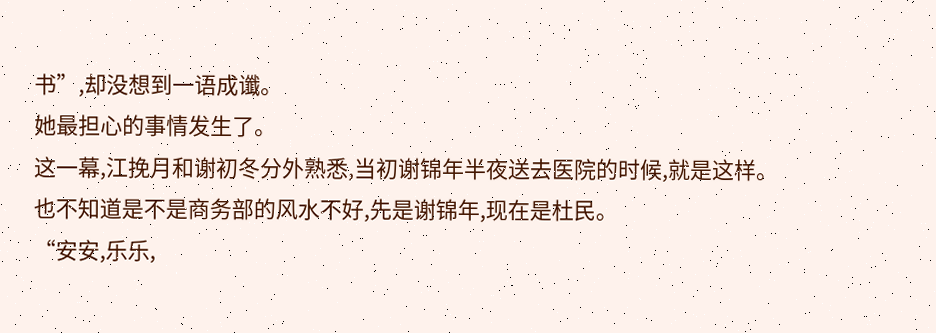书”,却没想到一语成谶。
她最担心的事情发生了。
这一幕,江挽月和谢初冬分外熟悉,当初谢锦年半夜送去医院的时候,就是这样。
也不知道是不是商务部的风水不好,先是谢锦年,现在是杜民。
“安安,乐乐,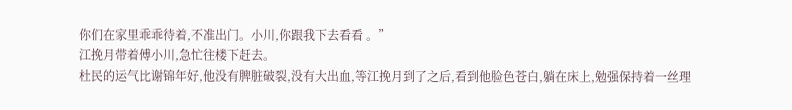你们在家里乖乖待着,不准出门。小川,你跟我下去看看 。”
江挽月带着傅小川,急忙往楼下赶去。
杜民的运气比谢锦年好,他没有脾脏破裂,没有大出血,等江挽月到了之后,看到他脸色苍白,躺在床上,勉强保持着一丝理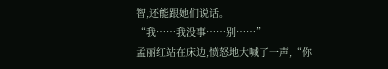智,还能跟她们说话。
“我……我没事……别……”
孟丽红站在床边,愤怒地大喊了一声,“你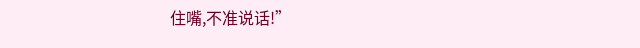住嘴,不准说话!”